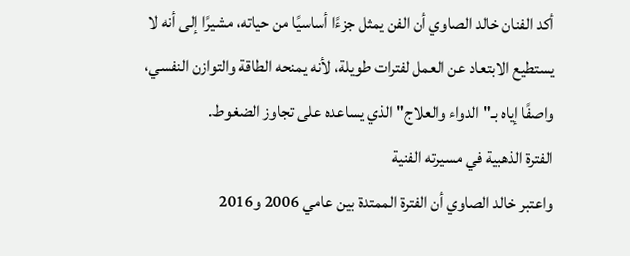أكد الفنان خالد الصاوي أن الفن يمثل جزءًا أساسيًا من حياته، مشيرًا إلى أنه لا يستطيع الابتعاد عن العمل لفترات طويلة، لأنه يمنحه الطاقة والتوازن النفسي، واصفًا إياه بـ"الدواء والعلاج" الذي يساعده على تجاوز الضغوط.
الفترة الذهبية في مسيرته الفنية
واعتبر خالد الصاوي أن الفترة الممتدة بين عامي 2006 و2016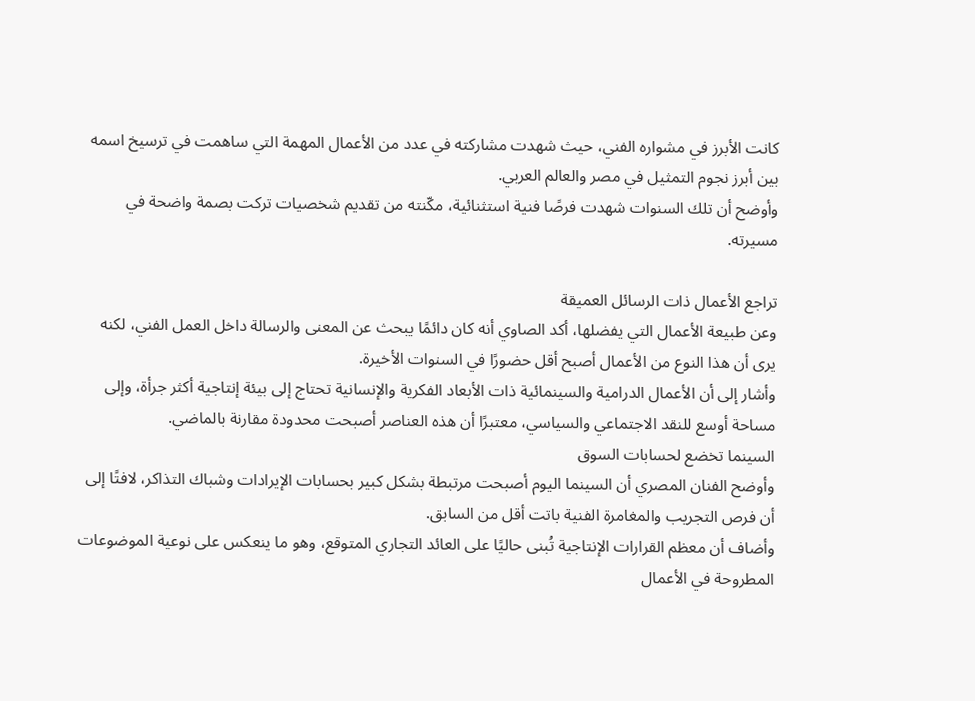كانت الأبرز في مشواره الفني، حيث شهدت مشاركته في عدد من الأعمال المهمة التي ساهمت في ترسيخ اسمه بين أبرز نجوم التمثيل في مصر والعالم العربي.
وأوضح أن تلك السنوات شهدت فرصًا فنية استثنائية، مكّنته من تقديم شخصيات تركت بصمة واضحة في مسيرته.

تراجع الأعمال ذات الرسائل العميقة
وعن طبيعة الأعمال التي يفضلها، أكد الصاوي أنه كان دائمًا يبحث عن المعنى والرسالة داخل العمل الفني، لكنه يرى أن هذا النوع من الأعمال أصبح أقل حضورًا في السنوات الأخيرة.
وأشار إلى أن الأعمال الدرامية والسينمائية ذات الأبعاد الفكرية والإنسانية تحتاج إلى بيئة إنتاجية أكثر جرأة، وإلى مساحة أوسع للنقد الاجتماعي والسياسي، معتبرًا أن هذه العناصر أصبحت محدودة مقارنة بالماضي.
السينما تخضع لحسابات السوق
وأوضح الفنان المصري أن السينما اليوم أصبحت مرتبطة بشكل كبير بحسابات الإيرادات وشباك التذاكر، لافتًا إلى أن فرص التجريب والمغامرة الفنية باتت أقل من السابق.
وأضاف أن معظم القرارات الإنتاجية تُبنى حاليًا على العائد التجاري المتوقع، وهو ما ينعكس على نوعية الموضوعات المطروحة في الأعمال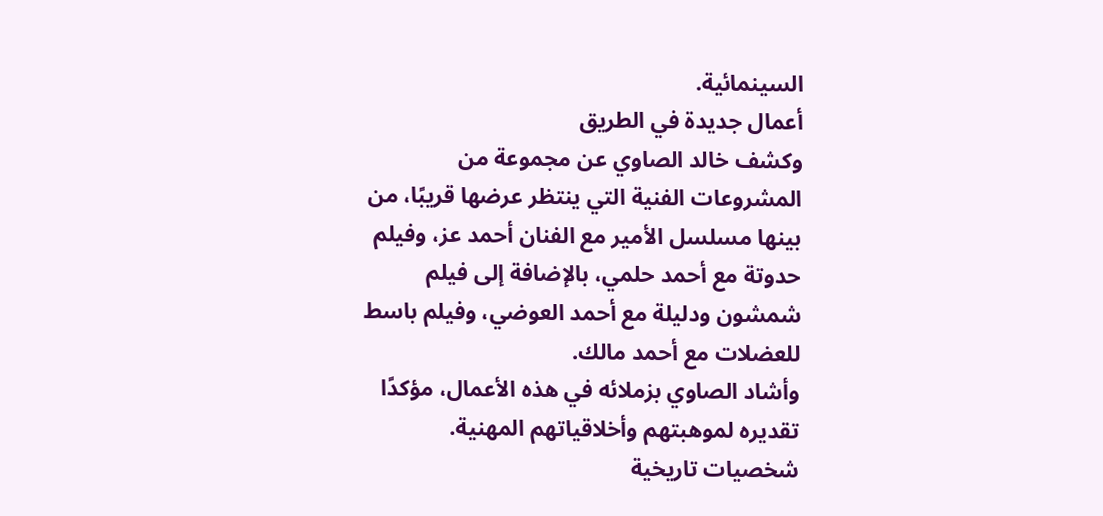السينمائية.
أعمال جديدة في الطريق
وكشف خالد الصاوي عن مجموعة من المشروعات الفنية التي ينتظر عرضها قريبًا، من بينها مسلسل الأمير مع الفنان أحمد عز، وفيلم حدوتة مع أحمد حلمي، بالإضافة إلى فيلم شمشون ودليلة مع أحمد العوضي، وفيلم باسط للعضلات مع أحمد مالك.
وأشاد الصاوي بزملائه في هذه الأعمال، مؤكدًا تقديره لموهبتهم وأخلاقياتهم المهنية.
شخصيات تاريخية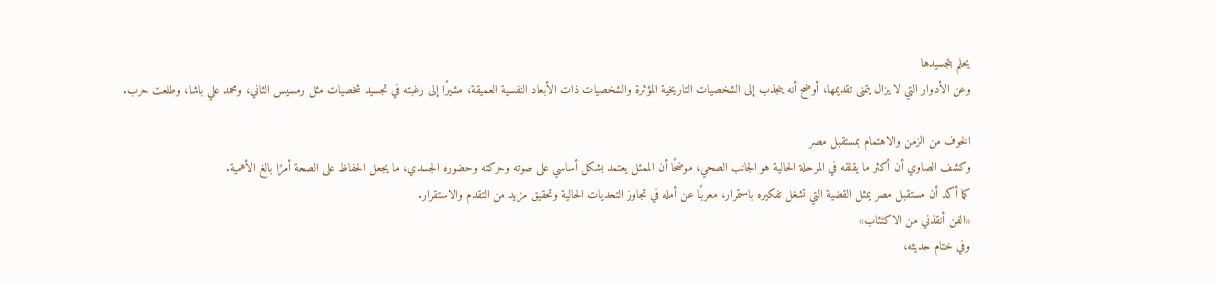يحلم بتجسيدها
وعن الأدوار التي لا يزال يتمنى تقديمها، أوضح أنه ينجذب إلى الشخصيات التاريخية المؤثرة والشخصيات ذات الأبعاد النفسية العميقة، مشيرًا إلى رغبته في تجسيد شخصيات مثل رمسيس الثاني، ومحمد علي باشا، وطلعت حرب.

الخوف من الزمن والاهتمام بمستقبل مصر
وكشف الصاوي أن أكثر ما يقلقه في المرحلة الحالية هو الجانب الصحي، موضحًا أن الممثل يعتمد بشكل أساسي على صوته وحركته وحضوره الجسدي، ما يجعل الحفاظ على الصحة أمرًا بالغ الأهمية.
كما أكد أن مستقبل مصر يمثل القضية التي تشغل تفكيره باستمرار، معربًا عن أمله في تجاوز التحديات الحالية وتحقيق مزيد من التقدم والاستقرار.
«الفن أنقذني من الاكتئاب»
وفي ختام حديثه،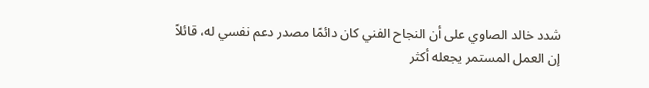شدد خالد الصاوي على أن النجاح الفني كان دائمًا مصدر دعم نفسي له، قائلاً إن العمل المستمر يجعله أكثر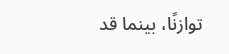توازنًا، بينما قد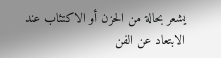يشعر بحالة من الحزن أو الاكتئاب عند الابتعاد عن الفن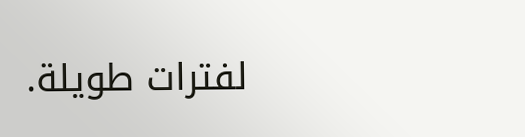لفترات طويلة.